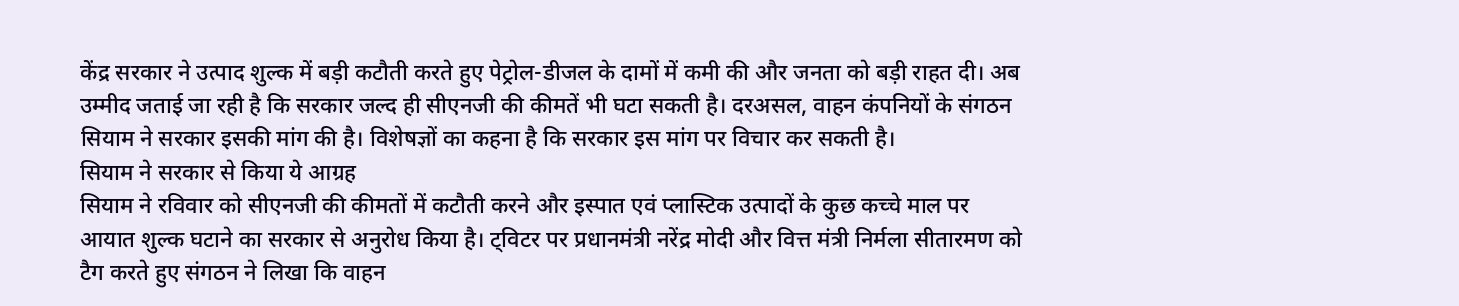केंद्र सरकार ने उत्पाद शुल्क में बड़ी कटौती करते हुए पेट्रोल-डीजल के दामों में कमी की और जनता को बड़ी राहत दी। अब उम्मीद जताई जा रही है कि सरकार जल्द ही सीएनजी की कीमतें भी घटा सकती है। दरअसल, वाहन कंपनियों के संगठन सियाम ने सरकार इसकी मांग की है। विशेषज्ञों का कहना है कि सरकार इस मांग पर विचार कर सकती है।
सियाम ने सरकार से किया ये आग्रह
सियाम ने रविवार को सीएनजी की कीमतों में कटौती करने और इस्पात एवं प्लास्टिक उत्पादों के कुछ कच्चे माल पर आयात शुल्क घटाने का सरकार से अनुरोध किया है। ट्विटर पर प्रधानमंत्री नरेंद्र मोदी और वित्त मंत्री निर्मला सीतारमण को टैग करते हुए संगठन ने लिखा कि वाहन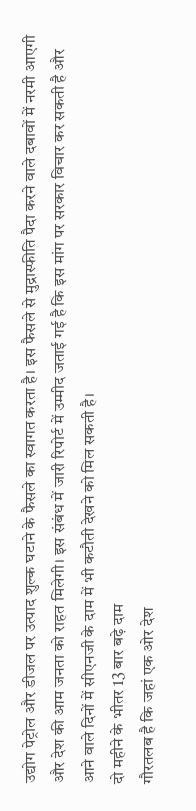उद्योग पेट्रोल और डीजल पर उत्पाद शुल्क घटाने के फैसले का स्वागत करता है। इस फैसले से मुद्रास्फीति पैदा करने वाले दबावों में नरमी आएगी और देश की आम जनता को राहत मिलेगी। इस संबंध में जारी रिपोर्ट में उम्मीद जताई गई है कि इस मांग पर सरकार विचार कर सकती है और आने वाले दिनों में सीएनजी के दाम में भी कटौती देखने को मिल सकती है।
दो महीने के भीतर 13 बार बढ़े दाम
गौरतलब है कि जहां एक ओर देश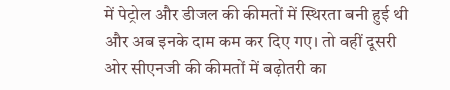में पेट्रोल और डीजल की कीमतों में स्थिरता बनी हुई थी और अब इनके दाम कम कर दिए गए। तो वहीं दूसरी ओर सीएनजी की कीमतों में बढ़ोतरी का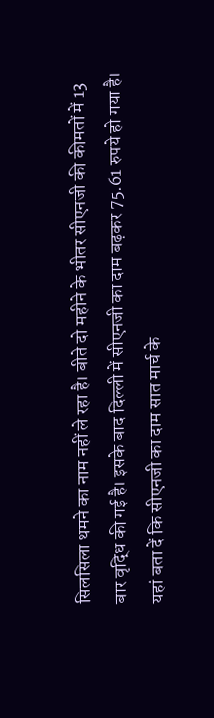सिलसिला थमने का नाम नहीं ले रहा है। बीते दो महीने के भीतर सीएनजी की कीमतों में 13 बार वृद्धि की गई है। इसके बाद दिल्ली में सीएनजी का दाम बढ़कर 75.61 रुपये हो गया है। यहां बता दें कि सीएनजी का दाम सात मार्च के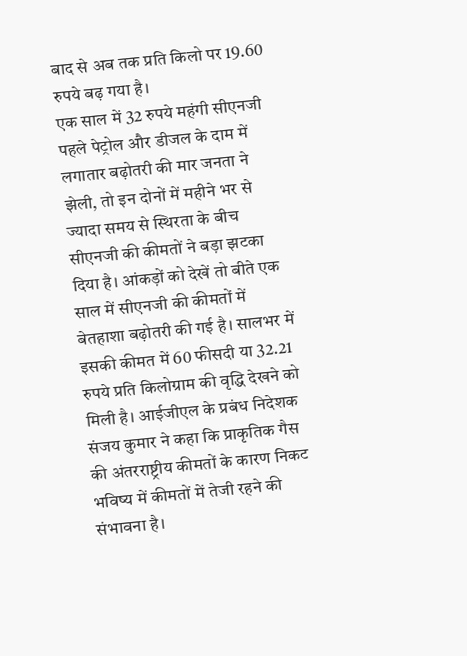बाद से अब तक प्रति किलो पर 19.60 रुपये बढ़ गया है।
एक साल में 32 रुपये महंगी सीएनजी
पहले पेट्रोल और डीजल के दाम में लगातार बढ़ोतरी की मार जनता ने झेली, तो इन दोनों में महीने भर से ज्यादा समय से स्थिरता के बीच सीएनजी की कीमतों ने बड़ा झटका दिया है। आंकड़ों को देखें तो बीते एक साल में सीएनजी की कीमतों में बेतहाशा बढ़ोतरी की गई है। सालभर में इसकी कीमत में 60 फीसदी या 32.21 रुपये प्रति किलोग्राम की वृद्धि देखने को मिली है। आईजीएल के प्रबंध निदेशक संजय कुमार ने कहा कि प्राकृतिक गैस की अंतरराष्ट्रीय कीमतों के कारण निकट भविष्य में कीमतों में तेजी रहने की संभावना है।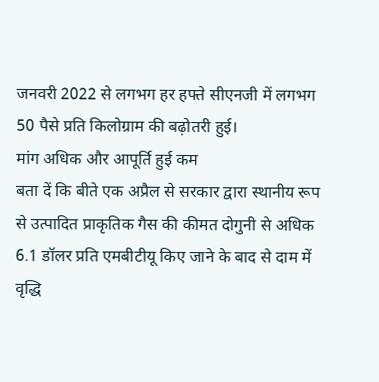जनवरी 2022 से लगभग हर हफ्ते सीएनजी में लगभग 50 पैसे प्रति किलोग्राम की बढ़ोतरी हुई।
मांग अधिक और आपूर्ति हुई कम
बता दें कि बीते एक अप्रैल से सरकार द्वारा स्थानीय रूप से उत्पादित प्राकृतिक गैस की कीमत दोगुनी से अधिक 6.1 डॉलर प्रति एमबीटीयू किए जाने के बाद से दाम में वृद्धि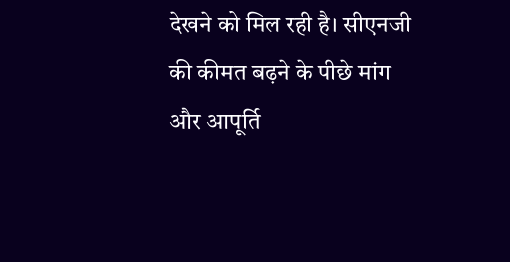देखने को मिल रही है। सीएनजी की कीमत बढ़ने के पीछे मांग और आपूर्ति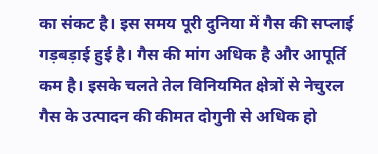का संकट है। इस समय पूरी दुनिया में गैस की सप्लाई गड़बड़ाई हुई है। गैस की मांग अधिक है और आपूर्ति कम है। इसके चलते तेल विनियमित क्षेत्रों से नेचुरल गैस के उत्पादन की कीमत दोगुनी से अधिक हो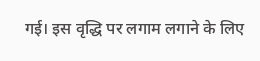गई। इस वृद्धि पर लगाम लगाने के लिए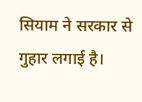सियाम ने सरकार से गुहार लगाई है।